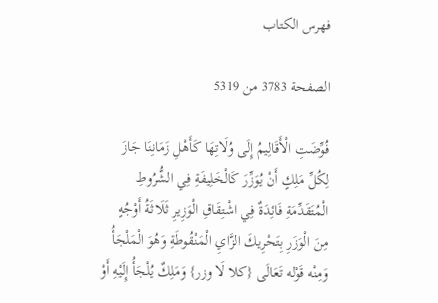فهرس الكتاب

الصفحة 3783 من 5319

فُوِّضَتِ الْأَقَالِيمُ إِلَى وُلَاتِهَا كَأَهْلِ زَمَانِنَا جَازَ لِكُلِّ مَلِكٍ أَنْ يُوَزِّرَ كَالْخَلِيفَةِ فِي الشُّرُوطِ الْمُتَقَدِّمَةِ فَائِدَةٌ فِي اشْتِقَاقِ الْوَزِيرِ ثَلَاثَةُ أَوْجُهٍ مِنَ الْوَزَرِ بِتَحْرِيكَ الزَّايِ الْمَنْقُوطَةِ وَهُوَ الْمَلْجَأُ وَمِنْه قَوْله تَعَالَى {كلا لَا وزر} وَمَلِكٌ يُلْجَأُ إِلَيْهِ أَوْ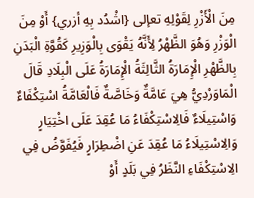مِنَ الْأَزْرِ لِقَوْلِهِ تعإلى {اشْدُد بِهِ أزري} أَوْ مِنَ الْوَزْرِ وَهُوَ الظَّهْرُ لِأَنَّهُ يَقْوَى بِالْوَزِيرِ كَقُوَّةِ الْبَدَنِ بِالظَّهْرِ الْإِمَارَةُ الثَّالِثَةُ الْإِمَارَةُ عَلَى الْبِلَادِ قَالَ الْمَاوَرْدِيُّ هِيَ عَامَّةٌ وَخَاصَّةٌ فَالْعَامَّةُ اسْتِكْفَاءٌ وَاسْتِيلَاءٌ فَالِاسْتِكْفَاءُ مَا عُقِدَ عَلَى اخْتِيَارٍ وَالِاسْتِيلَاءُ مَا عُقِدَ عَنِ اضْطِرَارٍ فَيُفَوَّضُ فِي الِاسْتِكْفَاءِ النَّظَرُ فِي بَلَدٍ أَوْ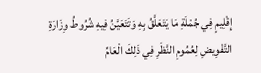إِقْلِيمٍ فِي جُمْلَةِ مَا يَتَعَلَّقُ بِهِ وَتَتَعَيَّنُ فِيهِ شُرُوطُ وِزَارَةِ التَّفْوِيضِ لِعُمُومِ النَّظَرِ فِي ذَلِكَ الْعَامِّ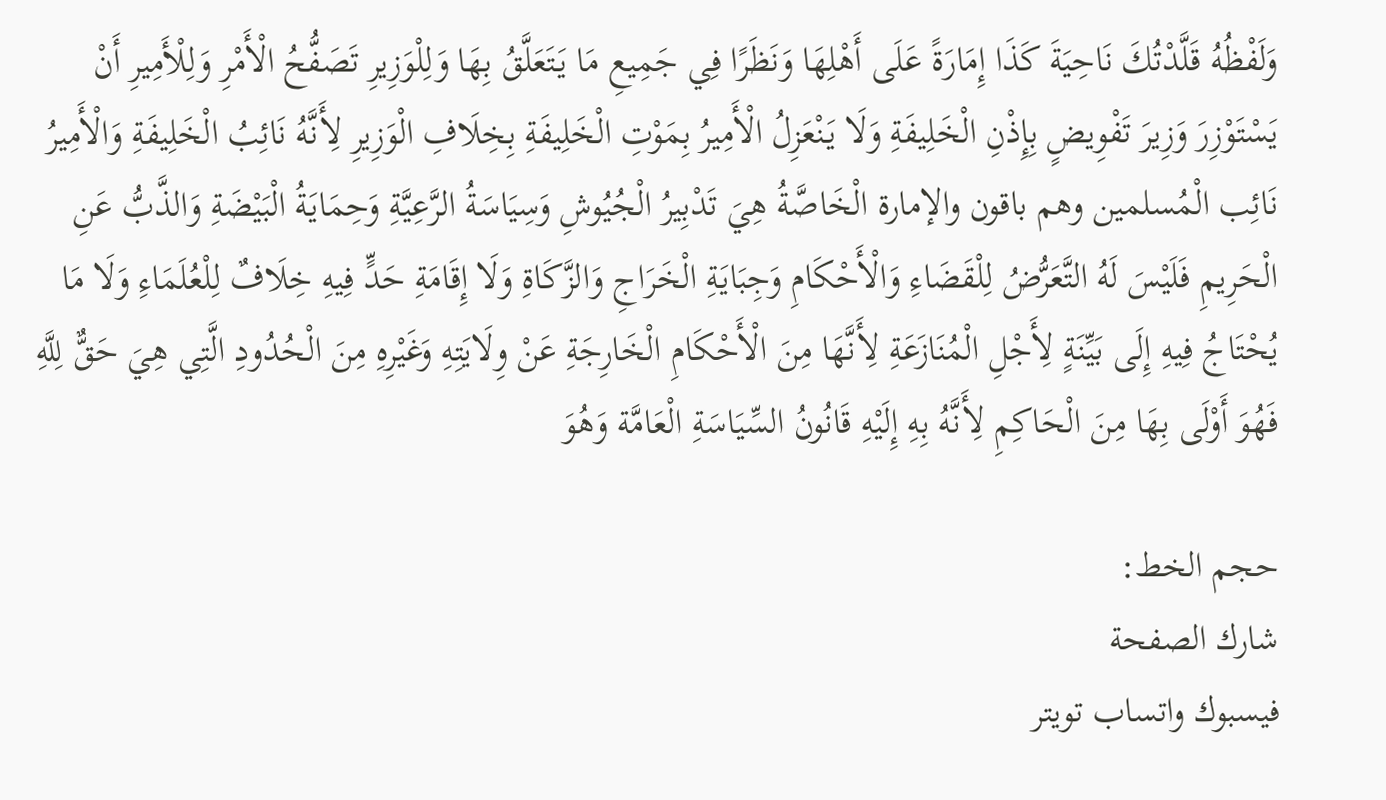وَلَفْظُهُ قَلَّدْتُكَ نَاحِيَةَ كَذَا إِمَارَةً عَلَى أَهْلِهَا وَنَظَرًا فِي جَمِيعِ مَا يَتَعَلَّقُ بِهَا وَلِلْوَزِيرِ تَصَفُّحُ الْأَمْرِ وَلِلْأَمِيرِ أَنْ يَسْتَوْزِرَ وَزِيرَ تَفْوِيضٍ بِإِذْنِ الْخَلِيفَةِ وَلَا يَنْعَزِلُ الْأَمِيرُ بِمَوْتِ الْخَلِيفَةِ بِخِلَافِ الْوَزِيرِ لِأَنَّهُ نَائِبُ الْخَلِيفَةِ وَالْأَمِيرُ نَائِب الْمُسلمين وهم باقون والإمارة الْخَاصَّةُ هِيَ تَدْبِيرُ الْجُيُوشِ وَسِيَاسَةُ الرَّعِيَّةِ وَحِمَايَةُ الْبَيْضَةِ وَالذَّبُّ عَنِ الْحَرِيمِ فَلَيْسَ لَهُ التَّعَرُّضُ لِلْقَضَاءِ وَالْأَحْكَامِ وَجِبَايَةِ الْخَرَاجِ وَالزَّكَاةِ وَلَا إِقَامَةِ حَدٍّ فِيهِ خِلَافٌ لِلْعُلَمَاءِ وَلَا مَا يُحْتَاجُ فِيهِ إِلَى بَيِّنَةٍ لِأَجْلِ الْمُنَازَعَةِ لِأَنَّهَا مِنَ الْأَحْكَامِ الْخَارِجَةِ عَنْ وِلَايَتِهِ وَغَيْرِهِ مِنَ الْحُدُودِ الَّتِي هِيَ حَقٌّ لِلَّهِ فَهُوَ أَوْلَى بِهَا مِنَ الْحَاكِمِ لِأَنَّهُ بِهِ إِلَيْهِ قَانُونُ السِّيَاسَةِ الْعَامَّة وَهُوَ

حجم الخط:
شارك الصفحة
فيسبوك واتساب تويتر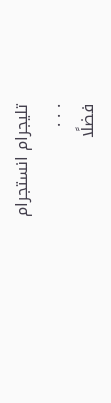تليجرام انستجرام
. . .
فضلًا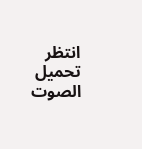انتظر تحميل الصوت